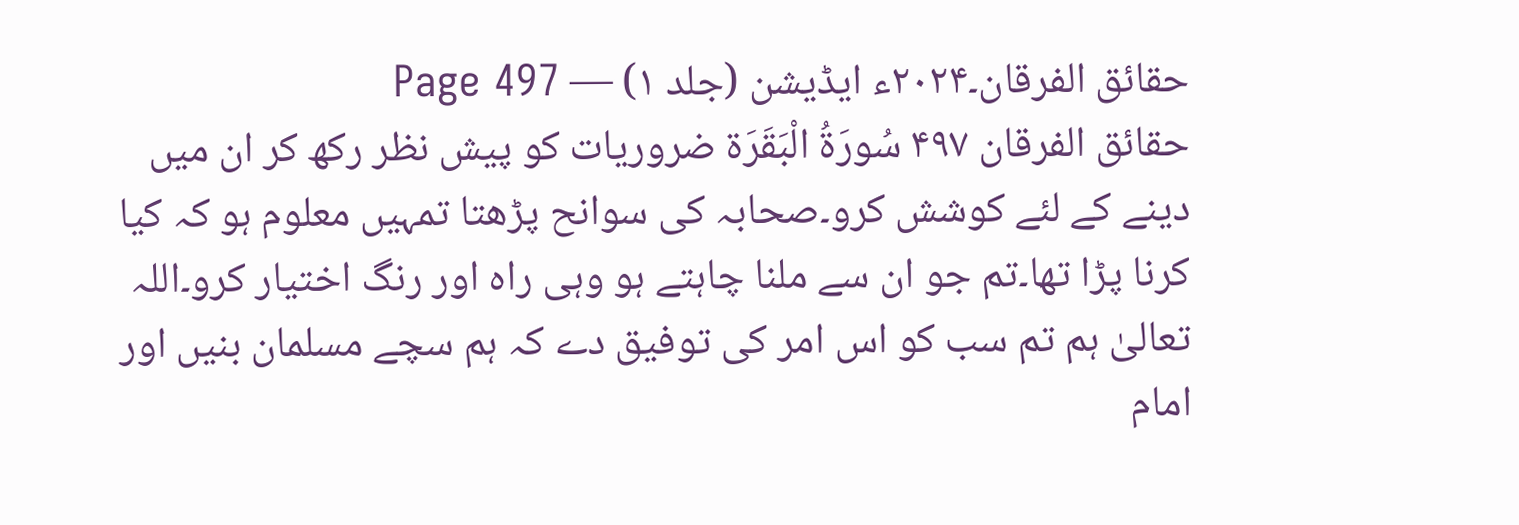حقائق الفرقان۔۲۰۲۴ء ایڈیشن (جلد ۱) — Page 497
حقائق الفرقان ۴۹۷ سُورَةُ الْبَقَرَة ضروریات کو پیش نظر رکھ کر ان میں دینے کے لئے کوشش کرو۔صحابہ کی سوانح پڑھتا تمہیں معلوم ہو کہ کیا کرنا پڑا تھا۔تم جو ان سے ملنا چاہتے ہو وہی راہ اور رنگ اختیار کرو۔اللہ تعالیٰ ہم تم سب کو اس امر کی توفیق دے کہ ہم سچے مسلمان بنیں اور امام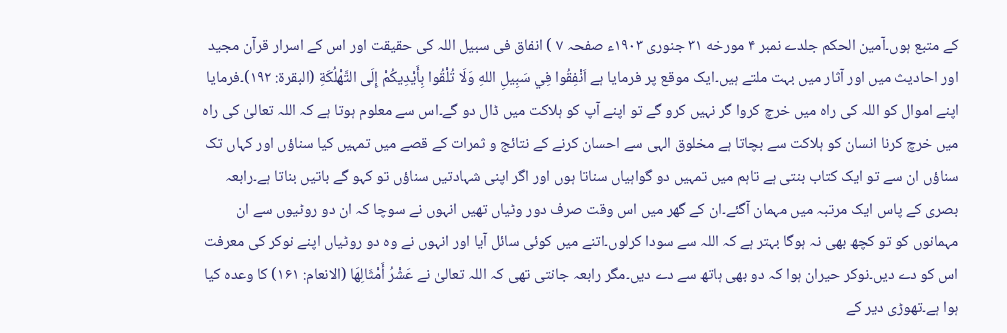کے متبع ہوں۔آمین الحکم جلدے نمبر ۴ مورخه ۳۱ جنوری ۱۹۰۳ء صفحہ ۷ ) انفاق فی سبیل اللہ کی حقیقت اور اس کے اسرار قرآن مجید اور احادیث میں اور آثار میں بہت ملتے ہیں۔ایک موقع پر فرمایا ہے اَنْفِقُوا فِي سَبِيلِ اللهِ وَلَا تُلْقُوا بِأَيْدِيكُمْ إِلَى التَّهْلُكَةِ (البقرة: ١٩٢)۔فرمایا اپنے اموال کو اللہ کی راہ میں خرچ کروا گر نہیں کرو گے تو اپنے آپ کو ہلاکت میں ڈال دو گے۔اس سے معلوم ہوتا ہے کہ اللہ تعالیٰ کی راہ میں خرچ کرنا انسان کو ہلاکت سے بچاتا ہے مخلوق الہی سے احسان کرنے کے نتائج و ثمرات کے قصے میں تمہیں کیا سناؤں اور کہاں تک سناؤں ان سے تو ایک کتاب بنتی ہے تاہم میں تمہیں دو گواہیاں سناتا ہوں اور اگر اپنی شہادتیں سناؤں تو کہو گے باتیں بناتا ہے۔رابعہ بصری کے پاس ایک مرتبہ میں مہمان آگئے۔ان کے گھر میں اس وقت صرف دور وٹیاں تھیں انہوں نے سوچا کہ ان دو روٹیوں سے ان مہمانوں کو تو کچھ بھی نہ ہوگا بہتر ہے کہ اللہ سے سودا کرلوں۔اتنے میں کوئی سائل آیا اور انہوں نے وہ دو روٹیاں اپنے نوکر کی معرفت اس کو دے دیں۔نوکر حیران ہوا کہ دو بھی ہاتھ سے دے دیں۔مگر رابعہ جانتی تھی کہ اللہ تعالیٰ نے عَشْرُ أَمْثَالِهَا (الانعام: ۱۶۱) کا وعدہ کیا ہوا ہے۔تھوڑی دیر کے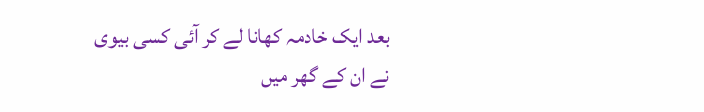بعد ایک خادمہ کھانا لے کر آئی کسی بیوی نے ان کے گھر میں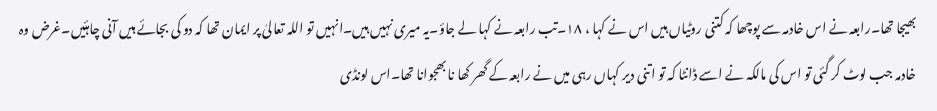بھیجا تھا۔رابعہ نے اس خادمہ سے پوچھا کہ کتنی روٹیاں ہیں اس نے کہا ، ۱۸۔تب رابعہ نے کہا لے جاؤ۔یہ میری نہیں ہیں۔انہیں تو اللہ تعالیٰ پر ایمان تھا کہ دو کی بجائے ہیں آنی چاہئیں۔غرض وہ خادمہ جب لوٹ کر گئی تو اس کی مالکہ نے اسے ڈانٹا کہ تو اتنی دیر کہاں رہی میں نے رابعہ کے گھر کھا نا بھجوانا تھا۔اس لونڈی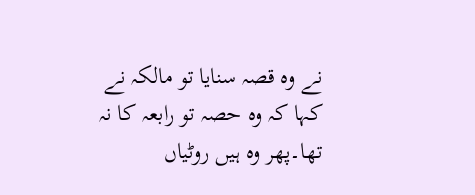نے وہ قصہ سنایا تو مالکہ نے کہا کہ وہ حصہ تو رابعہ کا نہ تھا۔پھر وہ ہیں روٹیاں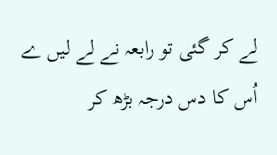لے کر گئی تو رابعہ نے لے لیں ے اُس کا دس درجہ بڑھ کر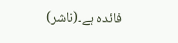فائدہ ہے۔(ناشر)